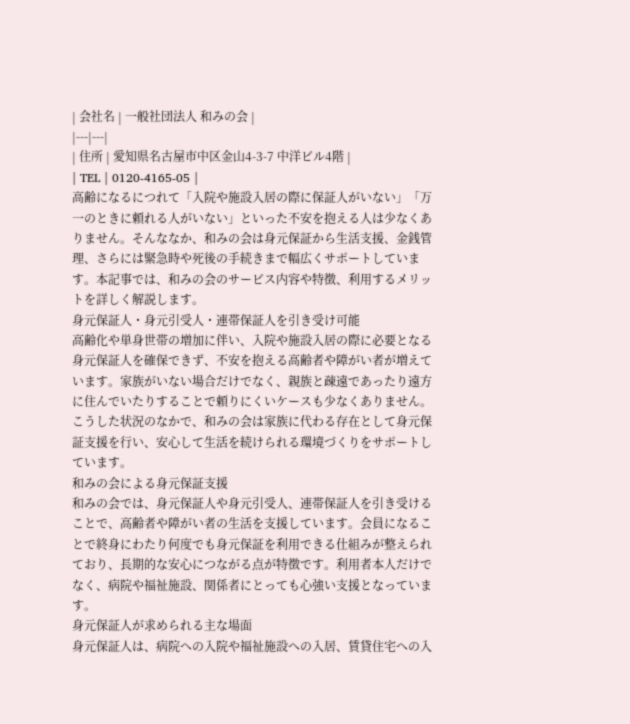| 会社名 | 一般社団法人 和みの会 |
|---|---|
| 住所 | 愛知県名古屋市中区金山4-3-7 中洋ビル4階 |
| TEL | 0120-4165-05 |
高齢になるにつれて「入院や施設入居の際に保証人がいない」「万一のときに頼れる人がいない」といった不安を抱える人は少なくありません。そんななか、和みの会は身元保証から生活支援、金銭管理、さらには緊急時や死後の手続きまで幅広くサポートしています。本記事では、和みの会のサービス内容や特徴、利用するメリットを詳しく解説します。
身元保証人・身元引受人・連帯保証人を引き受け可能
高齢化や単身世帯の増加に伴い、入院や施設入居の際に必要となる身元保証人を確保できず、不安を抱える高齢者や障がい者が増えています。家族がいない場合だけでなく、親族と疎遠であったり遠方に住んでいたりすることで頼りにくいケースも少なくありません。こうした状況のなかで、和みの会は家族に代わる存在として身元保証支援を行い、安心して生活を続けられる環境づくりをサポートしています。
和みの会による身元保証支援
和みの会では、身元保証人や身元引受人、連帯保証人を引き受けることで、高齢者や障がい者の生活を支援しています。会員になることで終身にわたり何度でも身元保証を利用できる仕組みが整えられており、長期的な安心につながる点が特徴です。利用者本人だけでなく、病院や福祉施設、関係者にとっても心強い支援となっています。
身元保証人が求められる主な場面
身元保証人は、病院への入院や福祉施設への入居、賃貸住宅への入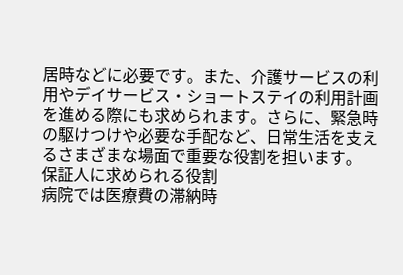居時などに必要です。また、介護サービスの利用やデイサービス・ショートステイの利用計画を進める際にも求められます。さらに、緊急時の駆けつけや必要な手配など、日常生活を支えるさまざまな場面で重要な役割を担います。
保証人に求められる役割
病院では医療費の滞納時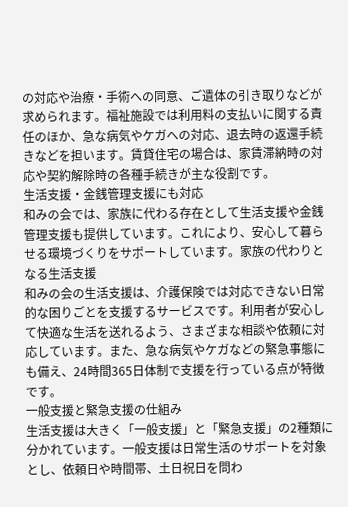の対応や治療・手術への同意、ご遺体の引き取りなどが求められます。福祉施設では利用料の支払いに関する責任のほか、急な病気やケガへの対応、退去時の返還手続きなどを担います。賃貸住宅の場合は、家賃滞納時の対応や契約解除時の各種手続きが主な役割です。
生活支援・金銭管理支援にも対応
和みの会では、家族に代わる存在として生活支援や金銭管理支援も提供しています。これにより、安心して暮らせる環境づくりをサポートしています。家族の代わりとなる生活支援
和みの会の生活支援は、介護保険では対応できない日常的な困りごとを支援するサービスです。利用者が安心して快適な生活を送れるよう、さまざまな相談や依頼に対応しています。また、急な病気やケガなどの緊急事態にも備え、24時間365日体制で支援を行っている点が特徴です。
一般支援と緊急支援の仕組み
生活支援は大きく「一般支援」と「緊急支援」の2種類に分かれています。一般支援は日常生活のサポートを対象とし、依頼日や時間帯、土日祝日を問わ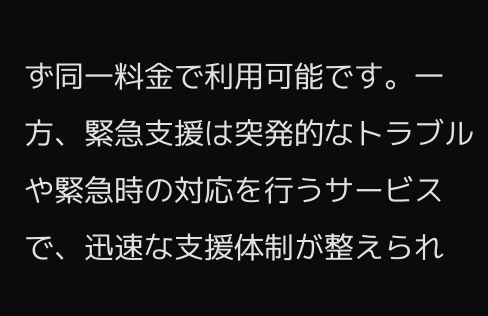ず同一料金で利用可能です。一方、緊急支援は突発的なトラブルや緊急時の対応を行うサービスで、迅速な支援体制が整えられ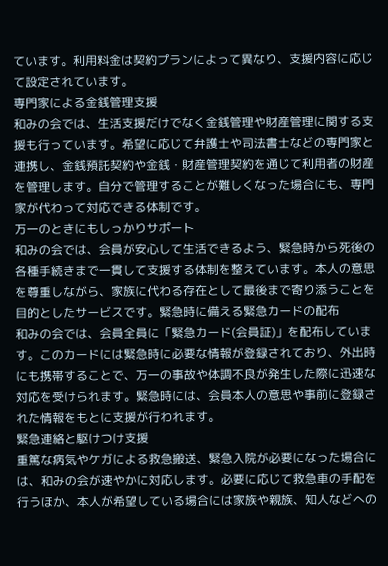ています。利用料金は契約プランによって異なり、支援内容に応じて設定されています。
専門家による金銭管理支援
和みの会では、生活支援だけでなく金銭管理や財産管理に関する支援も行っています。希望に応じて弁護士や司法書士などの専門家と連携し、金銭預託契約や金銭・財産管理契約を通じて利用者の財産を管理します。自分で管理することが難しくなった場合にも、専門家が代わって対応できる体制です。
万一のときにもしっかりサポート
和みの会では、会員が安心して生活できるよう、緊急時から死後の各種手続きまで一貫して支援する体制を整えています。本人の意思を尊重しながら、家族に代わる存在として最後まで寄り添うことを目的としたサービスです。緊急時に備える緊急カードの配布
和みの会では、会員全員に「緊急カード(会員証)」を配布しています。このカードには緊急時に必要な情報が登録されており、外出時にも携帯することで、万一の事故や体調不良が発生した際に迅速な対応を受けられます。緊急時には、会員本人の意思や事前に登録された情報をもとに支援が行われます。
緊急連絡と駆けつけ支援
重篤な病気やケガによる救急搬送、緊急入院が必要になった場合には、和みの会が速やかに対応します。必要に応じて救急車の手配を行うほか、本人が希望している場合には家族や親族、知人などへの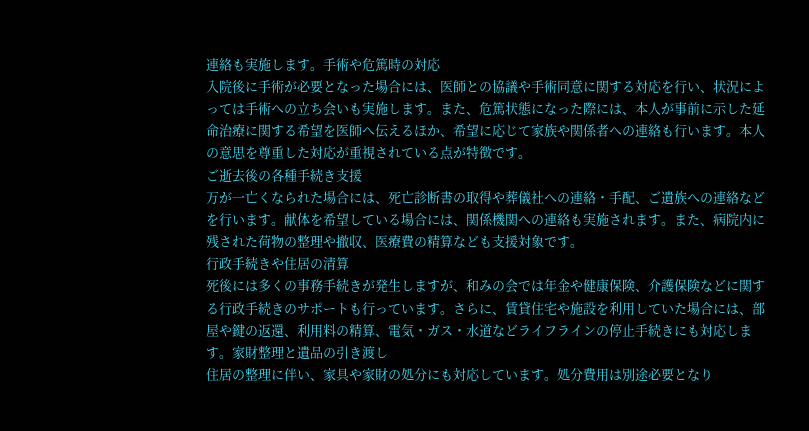連絡も実施します。手術や危篤時の対応
入院後に手術が必要となった場合には、医師との協議や手術同意に関する対応を行い、状況によっては手術への立ち会いも実施します。また、危篤状態になった際には、本人が事前に示した延命治療に関する希望を医師へ伝えるほか、希望に応じて家族や関係者への連絡も行います。本人の意思を尊重した対応が重視されている点が特徴です。
ご逝去後の各種手続き支援
万が一亡くなられた場合には、死亡診断書の取得や葬儀社への連絡・手配、ご遺族への連絡などを行います。献体を希望している場合には、関係機関への連絡も実施されます。また、病院内に残された荷物の整理や撤収、医療費の精算なども支援対象です。
行政手続きや住居の清算
死後には多くの事務手続きが発生しますが、和みの会では年金や健康保険、介護保険などに関する行政手続きのサポートも行っています。さらに、賃貸住宅や施設を利用していた場合には、部屋や鍵の返還、利用料の精算、電気・ガス・水道などライフラインの停止手続きにも対応します。家財整理と遺品の引き渡し
住居の整理に伴い、家具や家財の処分にも対応しています。処分費用は別途必要となり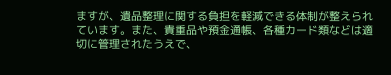ますが、遺品整理に関する負担を軽減できる体制が整えられています。また、貴重品や預金通帳、各種カード類などは適切に管理されたうえで、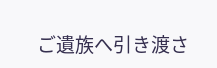ご遺族へ引き渡さ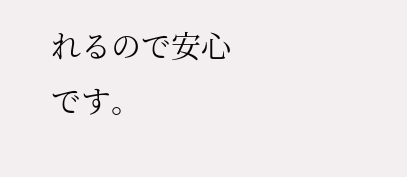れるので安心です。